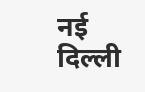नई दिल्ली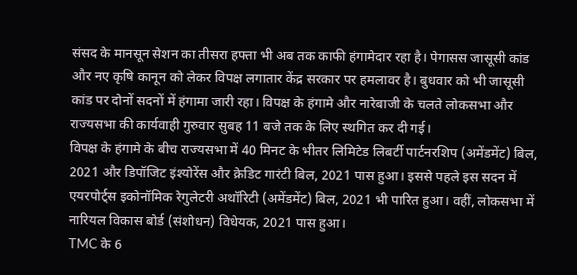संसद के मानसून सेशन का तीसरा हफ्ता भी अब तक काफी हंगामेदार रहा है। पेगासस जासूसी कांड और नए कृषि कानून को लेकर विपक्ष लगातार केंद्र सरकार पर हमलावर है। बुधवार को भी जासूसी कांड पर दोनों सदनों में हंगामा जारी रहा। विपक्ष के हंगामे और नारेबाजी के चलते लोकसभा और राज्यसभा की कार्यवाही गुरुवार सुबह 11 बजे तक के लिए स्थगित कर दी गई।
विपक्ष के हंगामे के बीच राज्यसभा में 40 मिनट के भीतर लिमिटेड लिबर्टी पार्टनरशिप (अमेंडमेंट) बिल, 2021 और डिपॉजिट इंश्योरेंस और क्रेडिट गारंटी बिल, 2021 पास हुआ। इससे पहले इस सदन में एयरपोर्ट्स इकोनॉमिक रेगुलेटरी अथॉरिटी (अमेंडमेंट) बिल, 2021 भी पारित हुआ। वहीं, लोकसभा में नारियल विकास बोर्ड (संशोधन) विधेयक, 2021 पास हुआ।
TMC के 6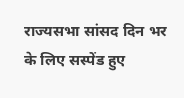राज्यसभा सांसद दिन भर के लिए सस्पेंड हुए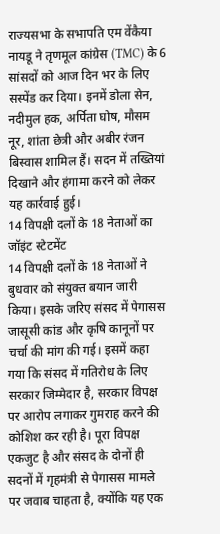राज्यसभा के सभापति एम वेंकैया नायडू ने तृणमूल कांग्रेस (TMC) के 6 सांसदों को आज दिन भर के लिए सस्पेंड कर दिया। इनमें डोला सेन, नदीमुल हक, अर्पिता घोष, मौसम नूर, शांता छेत्री और अबीर रंजन बिस्वास शामिल हैं। सदन में तख्तियां दिखाने और हंगामा करने को लेकर यह कार्रवाई हुई।
14 विपक्षी दलों के 18 नेताओं का जॉइंट स्टेटमेंट
14 विपक्षी दलों के 18 नेताओं ने बुधवार को संयुक्त बयान जारी किया। इसके जरिए संसद में पेगासस जासूसी कांड और कृषि कानूनों पर चर्चा की मांग की गई। इसमें कहा गया कि संसद में गतिरोध के लिए सरकार जिम्मेदार है, सरकार विपक्ष पर आरोप लगाकर गुमराह करने की कोशिश कर रही है। पूरा विपक्ष एकजुट है और संसद के दोनों ही सदनों में गृहमंत्री से पेगासस मामले पर जवाब चाहता है, क्योंकि यह एक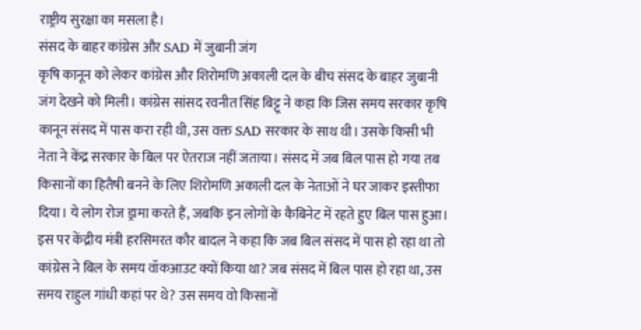राष्ट्रीय सुरक्षा का मसला है।
संसद के बाहर कांग्रेस और SAD में जुबानी जंग
कृषि कानून को लेकर कांग्रेस और शिरोमणि अकाली दल के बीच संसद के बाहर जुबानी जंग देखने को मिली। कांग्रेस सांसद रवनीत सिंह बिट्टू ने कहा कि जिस समय सरकार कृषि कानून संसद में पास करा रही थी, उस वक्त SAD सरकार के साथ थी। उसके किसी भी नेता ने केंद्र सरकार के बिल पर ऐतराज नहीं जताया। संसद में जब बिल पास हो गया तब किसानों का हितैषी बनने के लिए शिरोमणि अकाली दल के नेताओं ने घर जाकर इस्तीफा दिया। ये लोग रोज ड्रामा करते हैं, जबकि इन लोगों के कैबिनेट में रहते हुए बिल पास हुआ।
इस पर केंद्रीय मंत्री हरसिमरत कौर बादल ने कहा कि जब बिल संसद में पास हो रहा था तो कांग्रेस ने बिल के समय वॉकआउट क्यों किया था? जब संसद में बिल पास हो रहा था, उस समय राहुल गांधी कहां पर थे? उस समय वो किसानों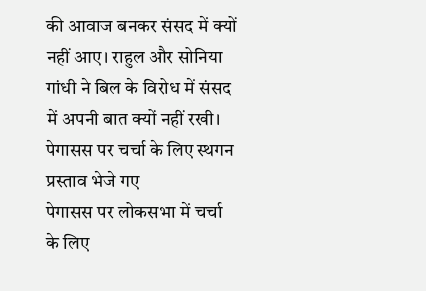की आवाज बनकर संसद में क्यों नहीं आए। राहुल और सोनिया गांधी ने बिल के विरोध में संसद में अपनी बात क्यों नहीं रखी।
पेगासस पर चर्चा के लिए स्थगन प्रस्ताव भेजे गए
पेगासस पर लोकसभा में चर्चा के लिए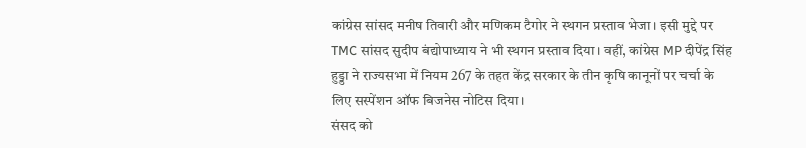कांग्रेस सांसद मनीष तिवारी और मणिकम टैगोर ने स्थगन प्रस्ताव भेजा। इसी मुद्दे पर TMC सांसद सुदीप बंद्योपाध्याय ने भी स्थगन प्रस्ताव दिया। वहीं, कांग्रेस MP दीपेंद्र सिंह हुड्डा ने राज्यसभा में नियम 267 के तहत केंद्र सरकार के तीन कृषि कानूनों पर चर्चा के लिए सस्पेंशन ऑफ बिजनेस नोटिस दिया।
संसद को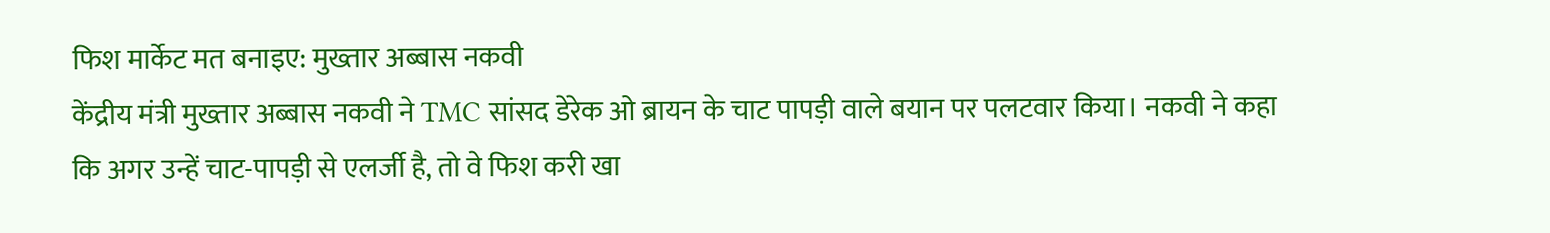फिश मार्केट मत बनाइए: मुख्तार अब्बास नकवी
केंद्रीय मंत्री मुख्तार अब्बास नकवी ने TMC सांसद डेरेक ओ ब्रायन के चाट पापड़ी वाले बयान पर पलटवार किया। नकवी ने कहा कि अगर उन्हें चाट-पापड़ी से एलर्जी है, तो वे फिश करी खा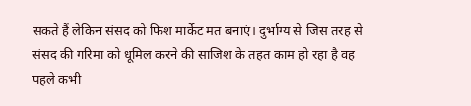सकते हैं लेकिन संसद को फिश मार्केट मत बनाएं। दुर्भाग्य से जिस तरह से संसद की गरिमा को धूमिल करने की साजिश के तहत काम हो रहा है वह पहले कभी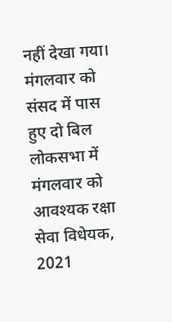नहीं देखा गया।
मंगलवार को संसद में पास हुए दो बिल
लोकसभा में मंगलवार को आवश्यक रक्षा सेवा विधेयक, 2021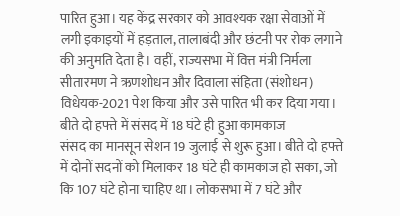पारित हुआ। यह केंद्र सरकार को आवश्यक रक्षा सेवाओं में लगी इकाइयों में हड़ताल, तालाबंदी और छंटनी पर रोक लगाने की अनुमति देता है। वहीं, राज्यसभा में वित्त मंत्री निर्मला सीतारमण ने ऋणशोधन और दिवाला संहिता (संशोधन) विधेयक-2021 पेश किया और उसे पारित भी कर दिया गया।
बीते दो हफ्ते में संसद में 18 घंटे ही हुआ कामकाज
संसद का मानसून सेशन 19 जुलाई से शुरू हुआ। बीते दो हफ्ते में दोनों सदनों को मिलाकर 18 घंटे ही कामकाज हो सका, जो कि 107 घंटे होना चाहिए था। लोकसभा में 7 घंटे और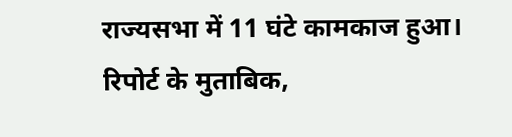राज्यसभा में 11 घंटे कामकाज हुआ। रिपोर्ट के मुताबिक,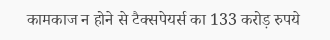कामकाज न होने से टैक्सपेयर्स का 133 करोड़ रुपये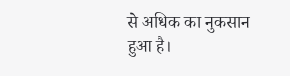से अधिक का नुकसान हुआ है।